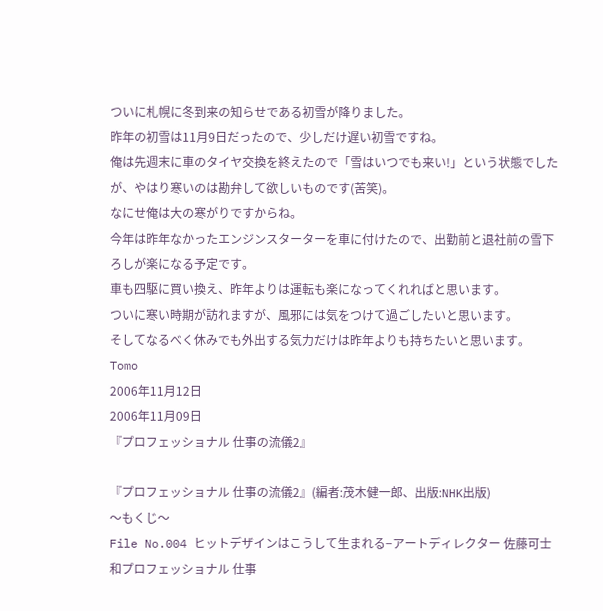ついに札幌に冬到来の知らせである初雪が降りました。
昨年の初雪は11月9日だったので、少しだけ遅い初雪ですね。
俺は先週末に車のタイヤ交換を終えたので「雪はいつでも来い!」という状態でしたが、やはり寒いのは勘弁して欲しいものです(苦笑)。
なにせ俺は大の寒がりですからね。
今年は昨年なかったエンジンスターターを車に付けたので、出勤前と退社前の雪下ろしが楽になる予定です。
車も四駆に買い換え、昨年よりは運転も楽になってくれればと思います。
ついに寒い時期が訪れますが、風邪には気をつけて過ごしたいと思います。
そしてなるべく休みでも外出する気力だけは昨年よりも持ちたいと思います。
Tomo
2006年11月12日
2006年11月09日
『プロフェッショナル 仕事の流儀2』

『プロフェッショナル 仕事の流儀2』(編者:茂木健一郎、出版:NHK出版)
〜もくじ〜
File No.004 ヒットデザインはこうして生まれる−アートディレクター 佐藤可士和プロフェッショナル 仕事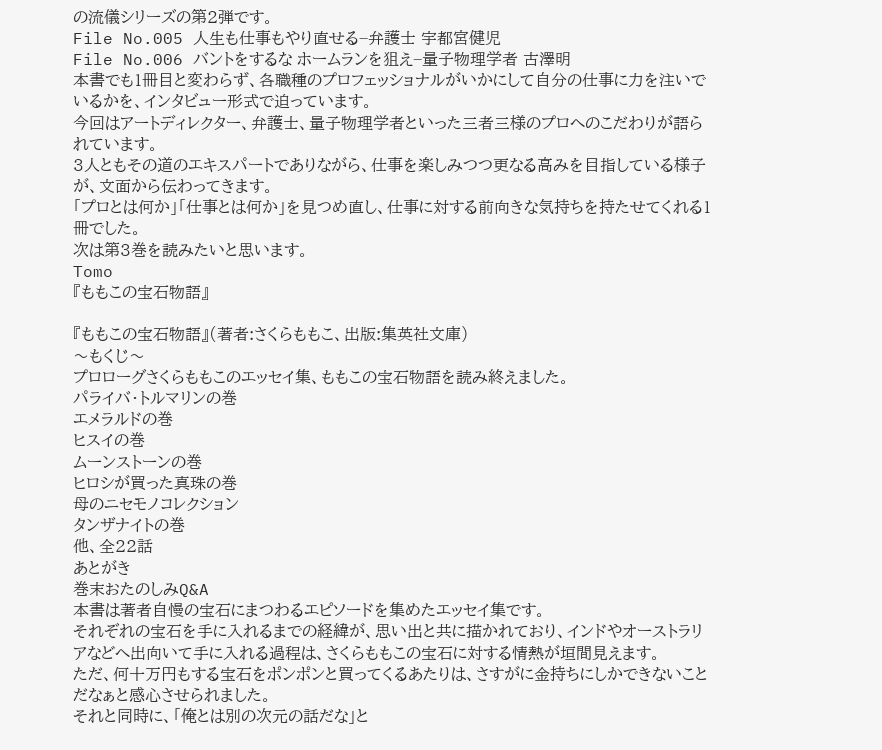の流儀シリーズの第2弾です。
File No.005 人生も仕事もやり直せる−弁護士 宇都宮健児
File No.006 バントをするな ホームランを狙え−量子物理学者 古澤明
本書でも1冊目と変わらず、各職種のプロフェッショナルがいかにして自分の仕事に力を注いでいるかを、インタビュー形式で迫っています。
今回はアートディレクター、弁護士、量子物理学者といった三者三様のプロへのこだわりが語られています。
3人ともその道のエキスパートでありながら、仕事を楽しみつつ更なる高みを目指している様子が、文面から伝わってきます。
「プロとは何か」「仕事とは何か」を見つめ直し、仕事に対する前向きな気持ちを持たせてくれる1冊でした。
次は第3巻を読みたいと思います。
Tomo
『ももこの宝石物語』

『ももこの宝石物語』(著者:さくらももこ、出版:集英社文庫)
〜もくじ〜
プロローグさくらももこのエッセイ集、ももこの宝石物語を読み終えました。
パライバ・トルマリンの巻
エメラルドの巻
ヒスイの巻
ムーンストーンの巻
ヒロシが買った真珠の巻
母のニセモノコレクション
タンザナイトの巻
他、全22話
あとがき
巻末おたのしみQ&A
本書は著者自慢の宝石にまつわるエピソードを集めたエッセイ集です。
それぞれの宝石を手に入れるまでの経緯が、思い出と共に描かれており、インドやオーストラリアなどへ出向いて手に入れる過程は、さくらももこの宝石に対する情熱が垣間見えます。
ただ、何十万円もする宝石をポンポンと買ってくるあたりは、さすがに金持ちにしかできないことだなぁと感心させられました。
それと同時に、「俺とは別の次元の話だな」と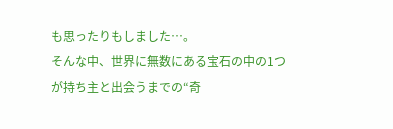も思ったりもしました…。
そんな中、世界に無数にある宝石の中の1つが持ち主と出会うまでの“奇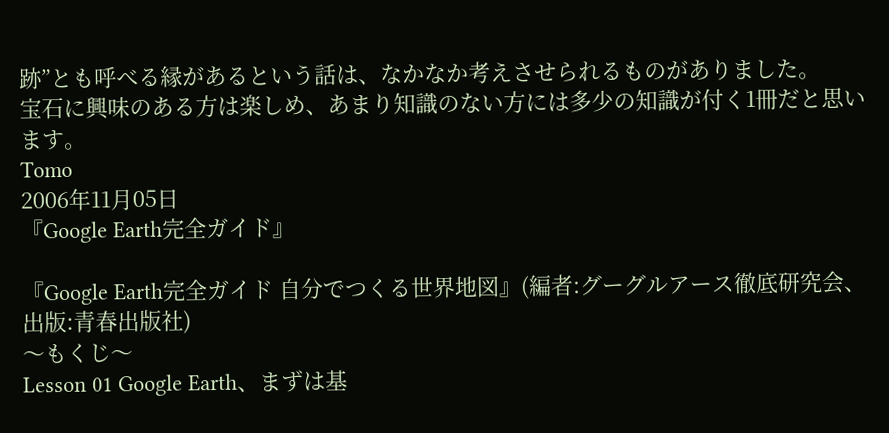跡”とも呼べる縁があるという話は、なかなか考えさせられるものがありました。
宝石に興味のある方は楽しめ、あまり知識のない方には多少の知識が付く1冊だと思います。
Tomo
2006年11月05日
『Google Earth完全ガイド』

『Google Earth完全ガイド 自分でつくる世界地図』(編者:グーグルアース徹底研究会、出版:青春出版社)
〜もくじ〜
Lesson 01 Google Earth、まずは基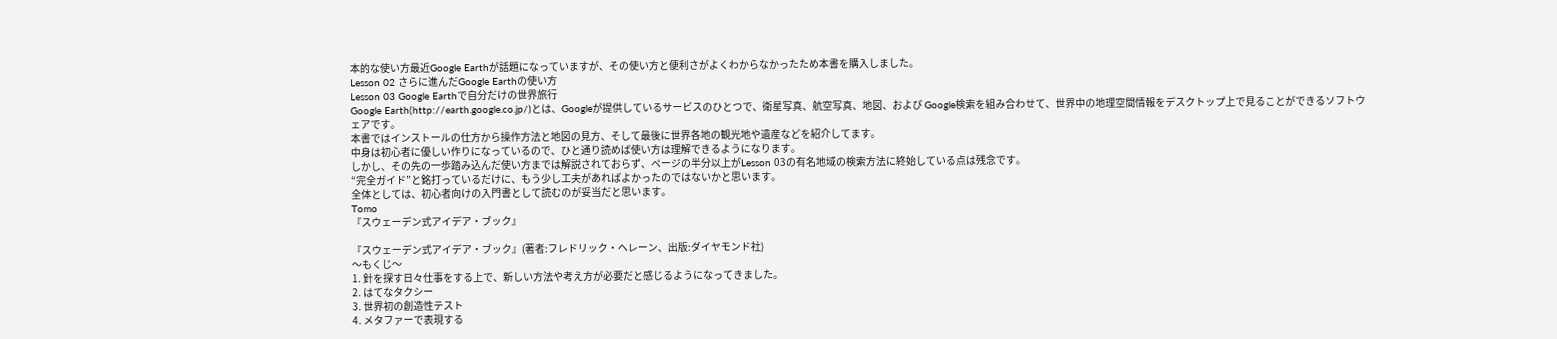本的な使い方最近Google Earthが話題になっていますが、その使い方と便利さがよくわからなかったため本書を購入しました。
Lesson 02 さらに進んだGoogle Earthの使い方
Lesson 03 Google Earthで自分だけの世界旅行
Google Earth(http://earth.google.co.jp/)とは、Googleが提供しているサービスのひとつで、衛星写真、航空写真、地図、および Google検索を組み合わせて、世界中の地理空間情報をデスクトップ上で見ることができるソフトウェアです。
本書ではインストールの仕方から操作方法と地図の見方、そして最後に世界各地の観光地や遺産などを紹介してます。
中身は初心者に優しい作りになっているので、ひと通り読めば使い方は理解できるようになります。
しかし、その先の一歩踏み込んだ使い方までは解説されておらず、ページの半分以上がLesson 03の有名地域の検索方法に終始している点は残念です。
“完全ガイド”と銘打っているだけに、もう少し工夫があればよかったのではないかと思います。
全体としては、初心者向けの入門書として読むのが妥当だと思います。
Tomo
『スウェーデン式アイデア・ブック』

『スウェーデン式アイデア・ブック』(著者:フレドリック・ヘレーン、出版:ダイヤモンド社)
〜もくじ〜
1. 針を探す日々仕事をする上で、新しい方法や考え方が必要だと感じるようになってきました。
2. はてなタクシー
3. 世界初の創造性テスト
4. メタファーで表現する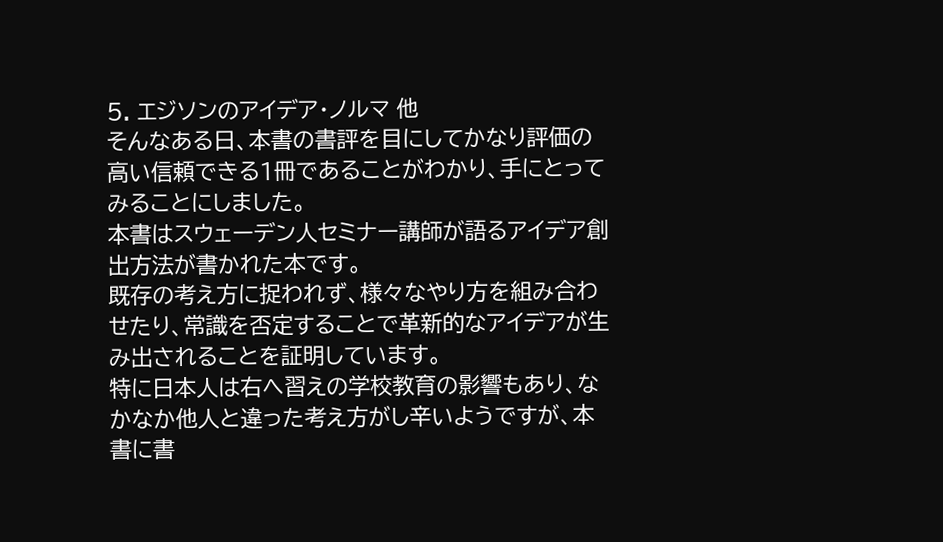5. エジソンのアイデア・ノルマ 他
そんなある日、本書の書評を目にしてかなり評価の高い信頼できる1冊であることがわかり、手にとってみることにしました。
本書はスウェーデン人セミナー講師が語るアイデア創出方法が書かれた本です。
既存の考え方に捉われず、様々なやり方を組み合わせたり、常識を否定することで革新的なアイデアが生み出されることを証明しています。
特に日本人は右へ習えの学校教育の影響もあり、なかなか他人と違った考え方がし辛いようですが、本書に書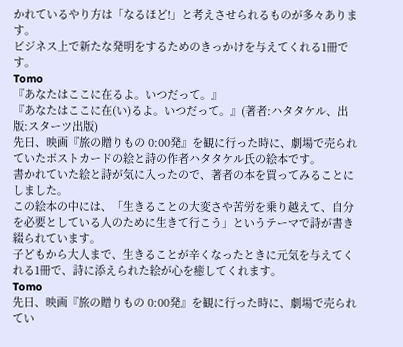かれているやり方は「なるほど!」と考えさせられるものが多々あります。
ビジネス上で新たな発明をするためのきっかけを与えてくれる1冊です。
Tomo
『あなたはここに在るよ。いつだって。』
『あなたはここに在(い)るよ。いつだって。』(著者:ハタタケル、出版:スターツ出版)
先日、映画『旅の贈りもの 0:00発』を観に行った時に、劇場で売られていたポストカードの絵と詩の作者ハタタケル氏の絵本です。
書かれていた絵と詩が気に入ったので、著者の本を買ってみることにしました。
この絵本の中には、「生きることの大変さや苦労を乗り越えて、自分を必要としている人のために生きて行こう」というテーマで詩が書き綴られています。
子どもから大人まで、生きることが辛くなったときに元気を与えてくれる1冊で、詩に添えられた絵が心を癒してくれます。
Tomo
先日、映画『旅の贈りもの 0:00発』を観に行った時に、劇場で売られてい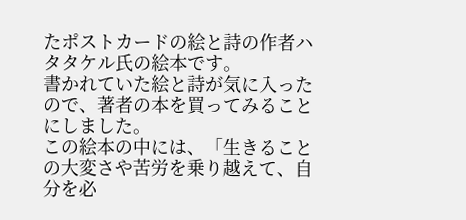たポストカードの絵と詩の作者ハタタケル氏の絵本です。
書かれていた絵と詩が気に入ったので、著者の本を買ってみることにしました。
この絵本の中には、「生きることの大変さや苦労を乗り越えて、自分を必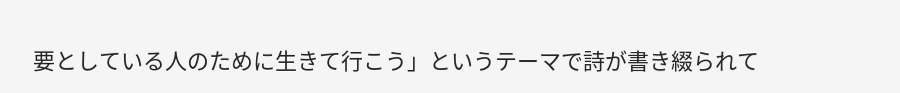要としている人のために生きて行こう」というテーマで詩が書き綴られて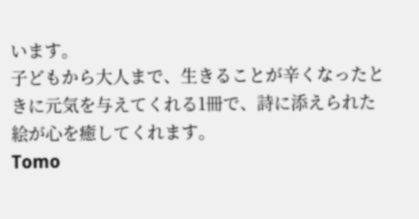います。
子どもから大人まで、生きることが辛くなったときに元気を与えてくれる1冊で、詩に添えられた絵が心を癒してくれます。
Tomo